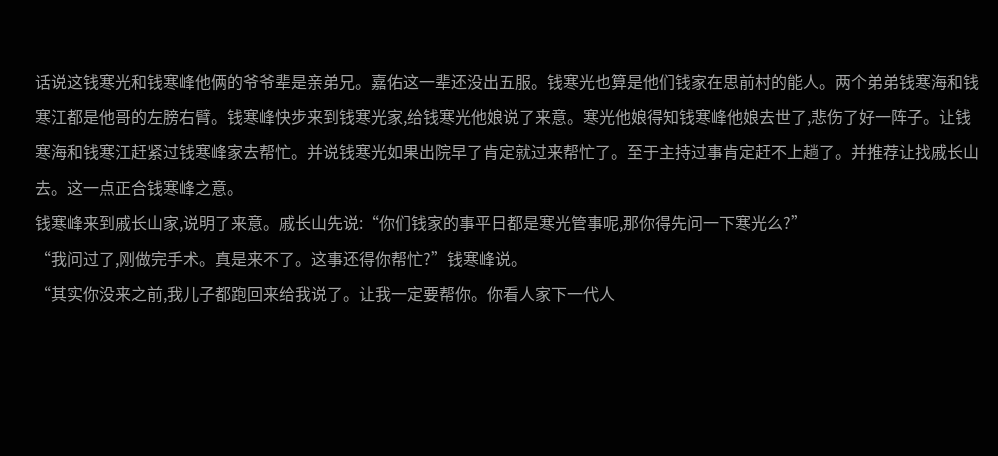话说这钱寒光和钱寒峰他俩的爷爷辈是亲弟兄。嘉佑这一辈还没出五服。钱寒光也算是他们钱家在思前村的能人。两个弟弟钱寒海和钱寒江都是他哥的左膀右臂。钱寒峰快步来到钱寒光家,给钱寒光他娘说了来意。寒光他娘得知钱寒峰他娘去世了,悲伤了好一阵子。让钱寒海和钱寒江赶紧过钱寒峰家去帮忙。并说钱寒光如果出院早了肯定就过来帮忙了。至于主持过事肯定赶不上趟了。并推荐让找戚长山去。这一点正合钱寒峰之意。
钱寒峰来到戚长山家,说明了来意。戚长山先说:“你们钱家的事平日都是寒光管事呢,那你得先问一下寒光么?”
“我问过了,刚做完手术。真是来不了。这事还得你帮忙?”钱寒峰说。
“其实你没来之前,我儿子都跑回来给我说了。让我一定要帮你。你看人家下一代人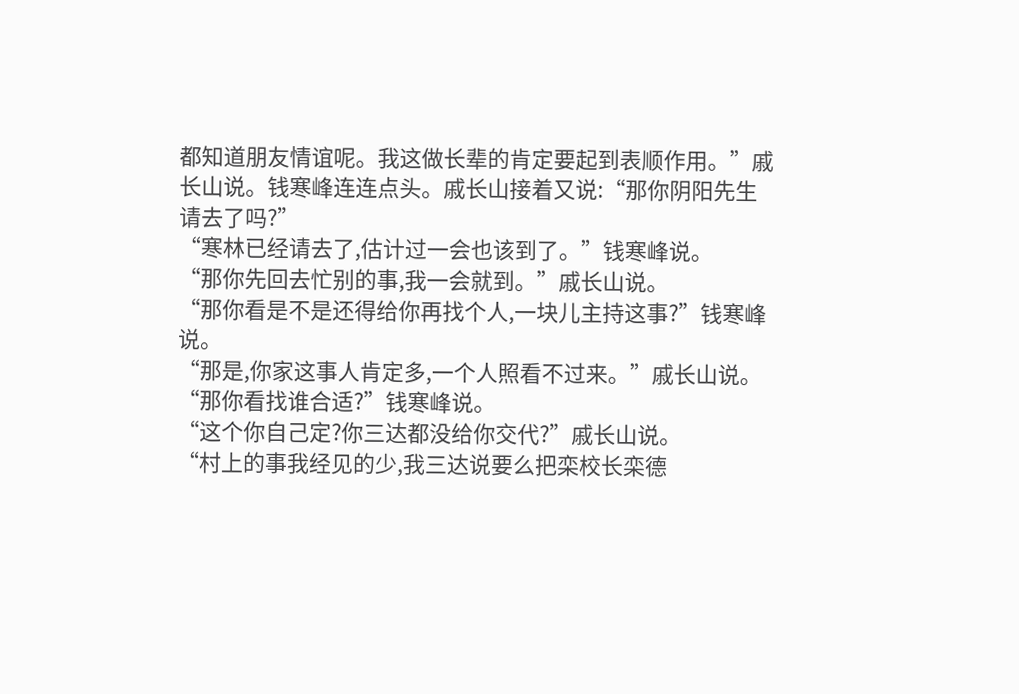都知道朋友情谊呢。我这做长辈的肯定要起到表顺作用。”戚长山说。钱寒峰连连点头。戚长山接着又说:“那你阴阳先生请去了吗?”
“寒林已经请去了,估计过一会也该到了。”钱寒峰说。
“那你先回去忙别的事,我一会就到。”戚长山说。
“那你看是不是还得给你再找个人,一块儿主持这事?”钱寒峰说。
“那是,你家这事人肯定多,一个人照看不过来。”戚长山说。
“那你看找谁合适?”钱寒峰说。
“这个你自己定?你三达都没给你交代?”戚长山说。
“村上的事我经见的少,我三达说要么把栾校长栾德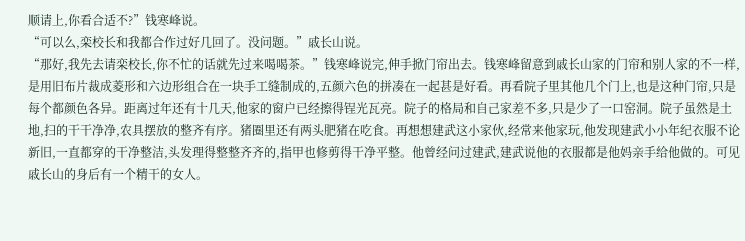顺请上,你看合适不?”钱寒峰说。
“可以么,栾校长和我都合作过好几回了。没问题。”戚长山说。
“那好,我先去请栾校长,你不忙的话就先过来喝喝茶。”钱寒峰说完,伸手掀门帘出去。钱寒峰留意到戚长山家的门帘和别人家的不一样,是用旧布片裁成菱形和六边形组合在一块手工缝制成的,五颜六色的拼凑在一起甚是好看。再看院子里其他几个门上,也是这种门帘,只是每个都颜色各异。距离过年还有十几天,他家的窗户已经擦得锃光瓦亮。院子的格局和自己家差不多,只是少了一口窑洞。院子虽然是土地,扫的干干净净,农具摆放的整齐有序。猪圈里还有两头肥猪在吃食。再想想建武这小家伙,经常来他家玩,他发现建武小小年纪衣服不论新旧,一直都穿的干净整洁,头发理得整整齐齐的,指甲也修剪得干净平整。他曾经问过建武,建武说他的衣服都是他妈亲手给他做的。可见戚长山的身后有一个精干的女人。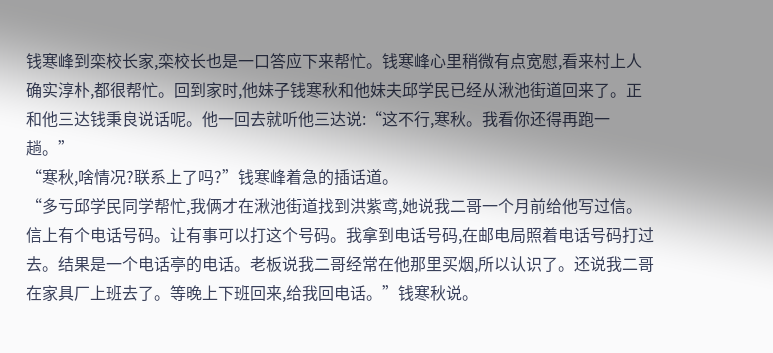钱寒峰到栾校长家,栾校长也是一口答应下来帮忙。钱寒峰心里稍微有点宽慰,看来村上人确实淳朴,都很帮忙。回到家时,他妹子钱寒秋和他妹夫邱学民已经从湫池街道回来了。正和他三达钱秉良说话呢。他一回去就听他三达说:“这不行,寒秋。我看你还得再跑一趟。”
“寒秋,啥情况?联系上了吗?”钱寒峰着急的插话道。
“多亏邱学民同学帮忙,我俩才在湫池街道找到洪紫鸢,她说我二哥一个月前给他写过信。信上有个电话号码。让有事可以打这个号码。我拿到电话号码,在邮电局照着电话号码打过去。结果是一个电话亭的电话。老板说我二哥经常在他那里买烟,所以认识了。还说我二哥在家具厂上班去了。等晚上下班回来,给我回电话。”钱寒秋说。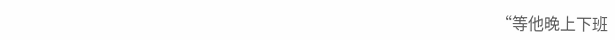“等他晚上下班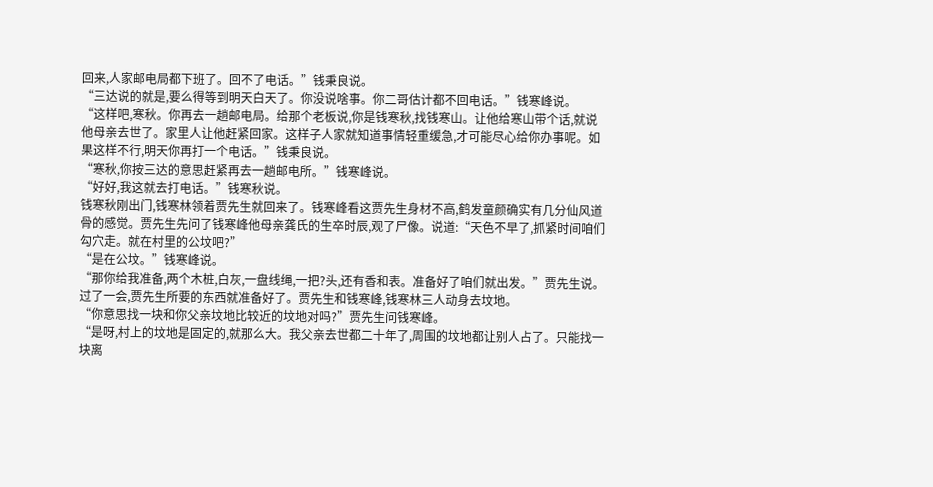回来,人家邮电局都下班了。回不了电话。”钱秉良说。
“三达说的就是,要么得等到明天白天了。你没说啥事。你二哥估计都不回电话。”钱寒峰说。
“这样吧,寒秋。你再去一趟邮电局。给那个老板说,你是钱寒秋,找钱寒山。让他给寒山带个话,就说他母亲去世了。家里人让他赶紧回家。这样子人家就知道事情轻重缓急,才可能尽心给你办事呢。如果这样不行,明天你再打一个电话。”钱秉良说。
“寒秋,你按三达的意思赶紧再去一趟邮电所。”钱寒峰说。
“好好,我这就去打电话。”钱寒秋说。
钱寒秋刚出门,钱寒林领着贾先生就回来了。钱寒峰看这贾先生身材不高,鹤发童颜确实有几分仙风道骨的感觉。贾先生先问了钱寒峰他母亲龚氏的生卒时辰,观了尸像。说道:“天色不早了,抓紧时间咱们勾穴走。就在村里的公坟吧?”
“是在公坟。”钱寒峰说。
“那你给我准备,两个木桩,白灰,一盘线绳,一把?头,还有香和表。准备好了咱们就出发。”贾先生说。
过了一会,贾先生所要的东西就准备好了。贾先生和钱寒峰,钱寒林三人动身去坟地。
“你意思找一块和你父亲坟地比较近的坟地对吗?”贾先生问钱寒峰。
“是呀,村上的坟地是固定的,就那么大。我父亲去世都二十年了,周围的坟地都让别人占了。只能找一块离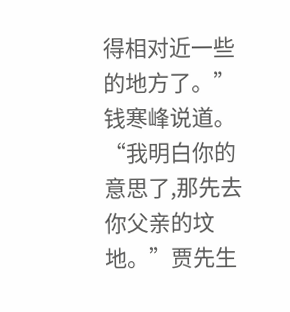得相对近一些的地方了。”钱寒峰说道。
“我明白你的意思了,那先去你父亲的坟地。”贾先生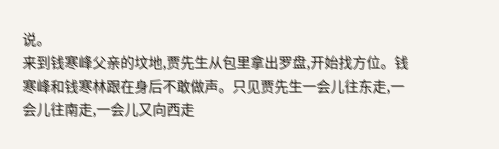说。
来到钱寒峰父亲的坟地,贾先生从包里拿出罗盘,开始找方位。钱寒峰和钱寒林跟在身后不敢做声。只见贾先生一会儿往东走,一会儿往南走,一会儿又向西走